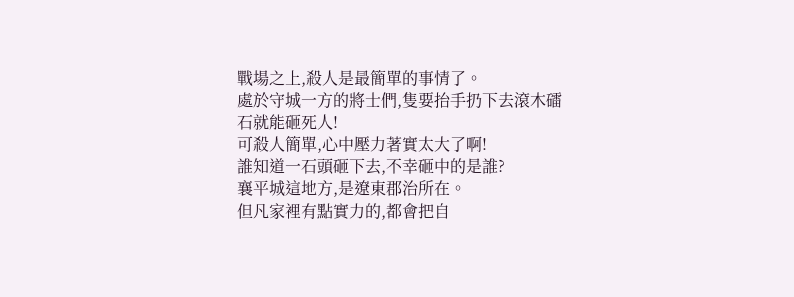戰場之上,殺人是最簡單的事情了。
處於守城一方的將士們,隻要抬手扔下去滾木礌石就能砸死人!
可殺人簡單,心中壓力著實太大了啊!
誰知道一石頭砸下去,不幸砸中的是誰?
襄平城這地方,是遼東郡治所在。
但凡家裡有點實力的,都會把自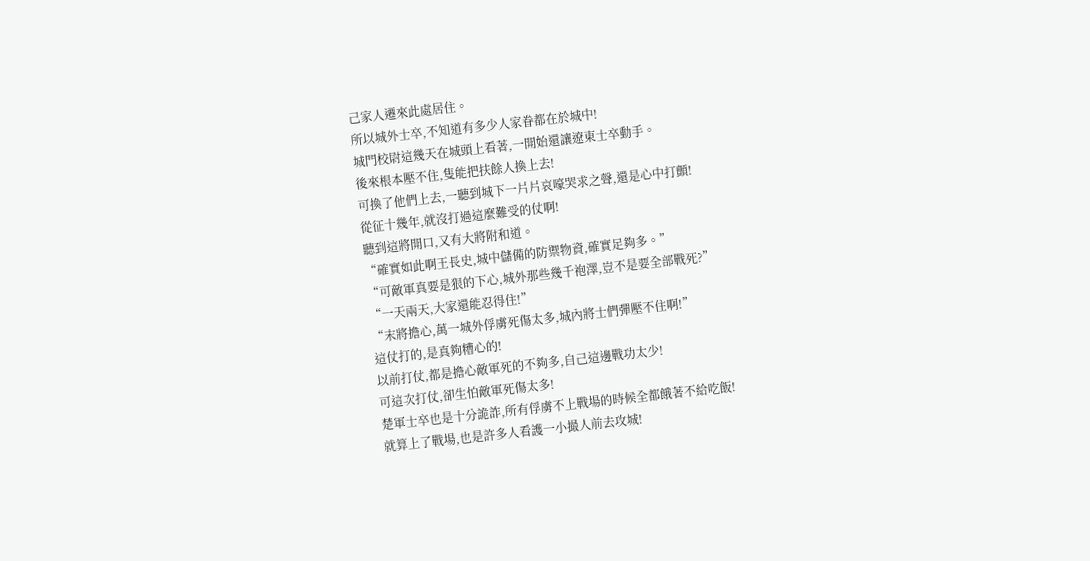己家人遷來此處居住。
所以城外士卒,不知道有多少人家眷都在於城中!
城門校尉這幾天在城頭上看著,一開始還讓遼東士卒動手。
後來根本壓不住,隻能把扶餘人換上去!
可換了他們上去,一聽到城下一片片哀嚎哭求之聲,還是心中打顫!
從征十幾年,就沒打過這麼難受的仗啊!
聽到這將開口,又有大將附和道。
“確實如此啊王長史,城中儲備的防禦物資,確實足夠多。”
“可敵軍真要是狠的下心,城外那些幾千袍澤,豈不是要全部戰死?”
“一天兩天,大家還能忍得住!”
“末將擔心,萬一城外俘虜死傷太多,城內將士們彈壓不住啊!”
這仗打的,是真夠糟心的!
以前打仗,都是擔心敵軍死的不夠多,自己這邊戰功太少!
可這次打仗,卻生怕敵軍死傷太多!
楚軍士卒也是十分詭詐,所有俘虜不上戰場的時候全都餓著不給吃飯!
就算上了戰場,也是許多人看護一小撮人前去攻城!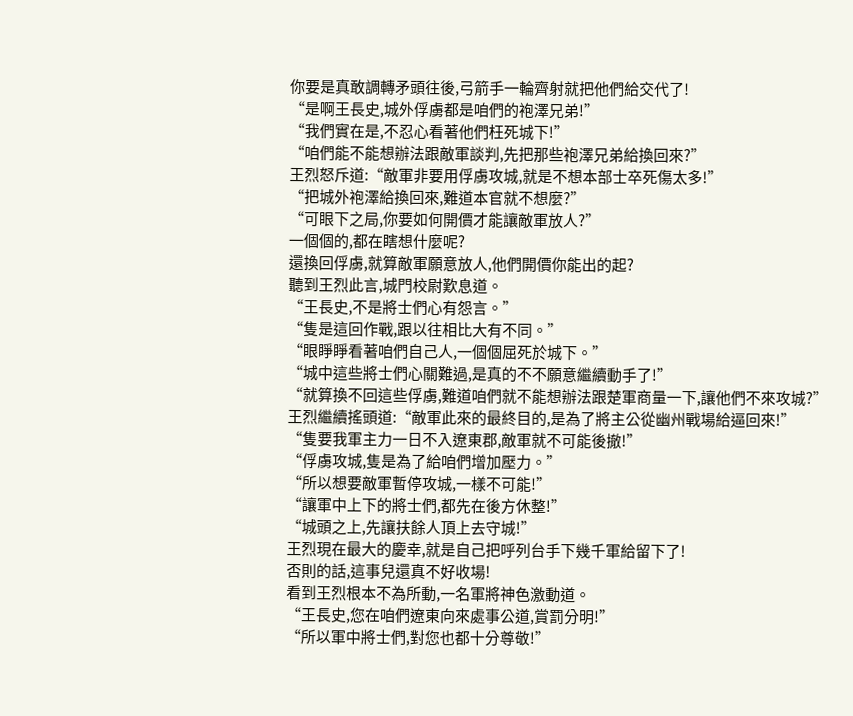你要是真敢調轉矛頭往後,弓箭手一輪齊射就把他們給交代了!
“是啊王長史,城外俘虜都是咱們的袍澤兄弟!”
“我們實在是,不忍心看著他們枉死城下!”
“咱們能不能想辦法跟敵軍談判,先把那些袍澤兄弟給換回來?”
王烈怒斥道:“敵軍非要用俘虜攻城,就是不想本部士卒死傷太多!”
“把城外袍澤給換回來,難道本官就不想麼?”
“可眼下之局,你要如何開價才能讓敵軍放人?”
一個個的,都在瞎想什麼呢?
還換回俘虜,就算敵軍願意放人,他們開價你能出的起?
聽到王烈此言,城門校尉歎息道。
“王長史,不是將士們心有怨言。”
“隻是這回作戰,跟以往相比大有不同。”
“眼睜睜看著咱們自己人,一個個屈死於城下。”
“城中這些將士們心關難過,是真的不不願意繼續動手了!”
“就算換不回這些俘虜,難道咱們就不能想辦法跟楚軍商量一下,讓他們不來攻城?”
王烈繼續搖頭道:“敵軍此來的最終目的,是為了將主公從幽州戰場給逼回來!”
“隻要我軍主力一日不入遼東郡,敵軍就不可能後撤!”
“俘虜攻城,隻是為了給咱們增加壓力。”
“所以想要敵軍暫停攻城,一樣不可能!”
“讓軍中上下的將士們,都先在後方休整!”
“城頭之上,先讓扶餘人頂上去守城!”
王烈現在最大的慶幸,就是自己把呼列台手下幾千軍給留下了!
否則的話,這事兒還真不好收場!
看到王烈根本不為所動,一名軍將神色激動道。
“王長史,您在咱們遼東向來處事公道,賞罰分明!”
“所以軍中將士們,對您也都十分尊敬!”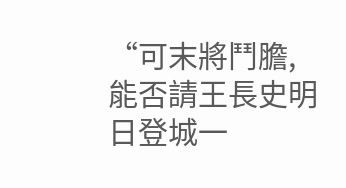“可末將鬥膽,能否請王長史明日登城一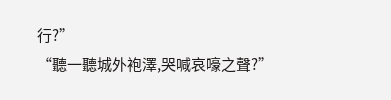行?”
“聽一聽城外袍澤,哭喊哀嚎之聲?”